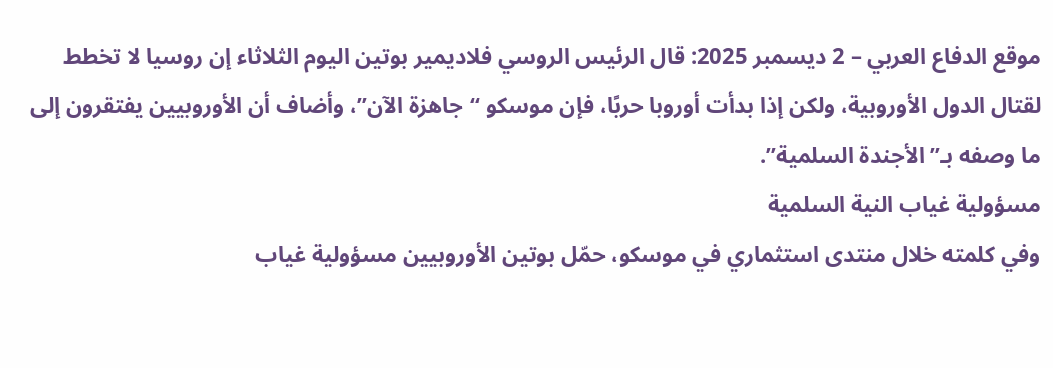موقع الدفاع العربي – 2 ديسمبر 2025: قال الرئيس الروسي فلاديمير بوتين اليوم الثلاثاء إن روسيا لا تخطط لقتال الدول الأوروبية، ولكن إذا بدأت أوروبا حربًا، فإن موسكو “جاهزة الآن”، وأضاف أن الأوروبيين يفتقرون إلى ما وصفه بـ”الأجندة السلمية”.
مسؤولية غياب النية السلمية
وفي كلمته خلال منتدى استثماري في موسكو، حمّل بوتين الأوروبيين مسؤولية غياب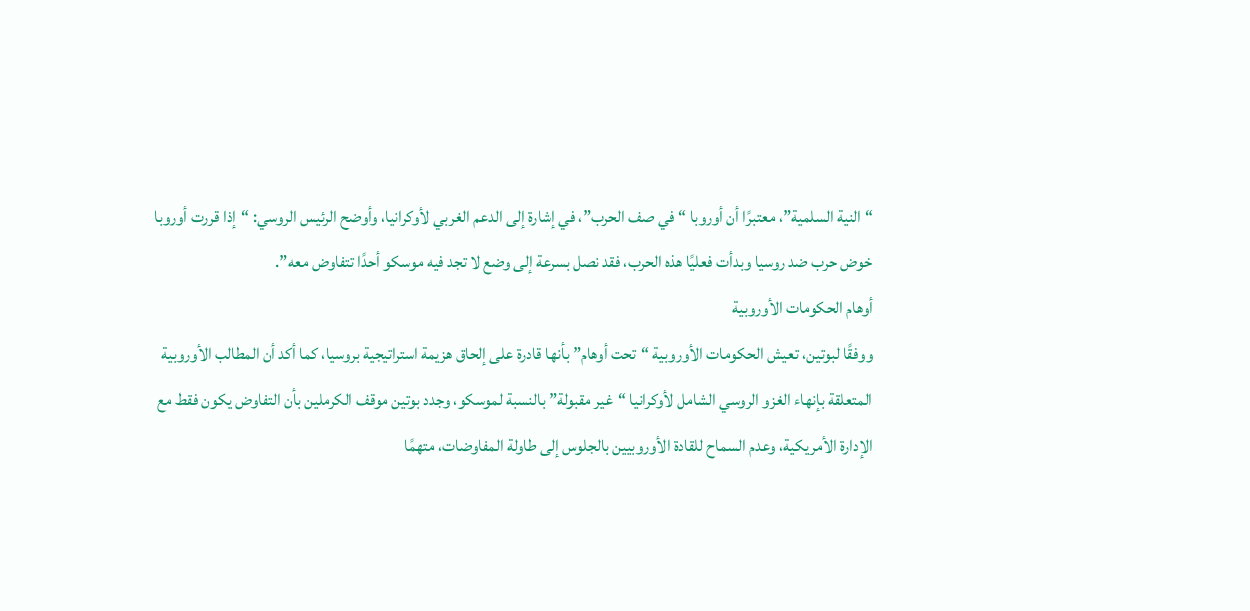“النية السلمية”، معتبرًا أن أوروبا “في صف الحرب”، في إشارة إلى الدعم الغربي لأوكرانيا، وأوضح الرئيس الروسي: “إذا قررت أوروبا خوض حرب ضد روسيا وبدأت فعليًا هذه الحرب، فقد نصل بسرعة إلى وضع لا تجد فيه موسكو أحدًا تتفاوض معه”.
أوهام الحكومات الأوروبية
ووفقًا لبوتين، تعيش الحكومات الأوروبية “تحت أوهام” بأنها قادرة على إلحاق هزيمة استراتيجية بروسيا، كما أكد أن المطالب الأوروبية المتعلقة بإنهاء الغزو الروسي الشامل لأوكرانيا “غير مقبولة” بالنسبة لموسكو، وجدد بوتين موقف الكرملين بأن التفاوض يكون فقط مع الإدارة الأمريكية، وعدم السماح للقادة الأوروبيين بالجلوس إلى طاولة المفاوضات، متهمًا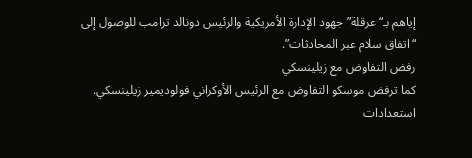إياهم بـ“عرقلة” جهود الإدارة الأمريكية والرئيس دونالد ترامب للوصول إلى “اتفاق سلام عبر المحادثات”.
رفض التفاوض مع زيلينسكي
كما ترفض موسكو التفاوض مع الرئيس الأوكراني فولوديمير زيلينسكي.
استعدادات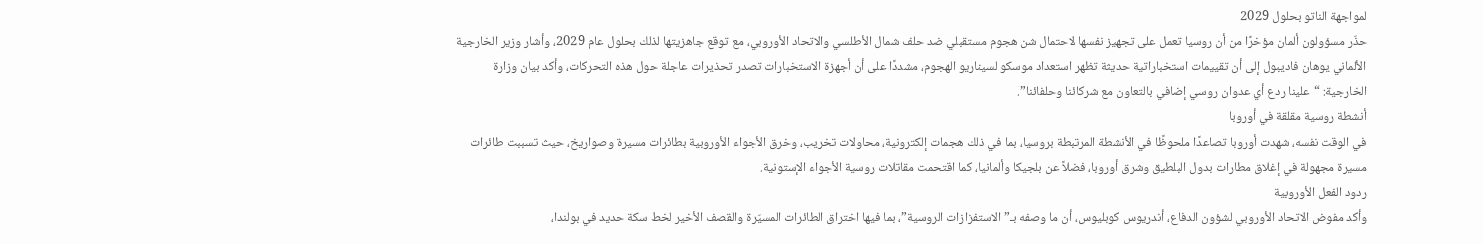لمواجهة الناتو بحلول 2029
حذّر مسؤولون ألمان مؤخرًا من أن روسيا تعمل على تجهيز نفسها لاحتمال شن هجوم مستقبلي ضد حلف شمال الأطلسي والاتحاد الأوروبي، مع توقع جاهزيتها لذلك بحلول عام 2029، وأشار وزير الخارجية الألماني يوهان فاديبول إلى أن تقييمات استخباراتية حديثة تظهر استعداد موسكو لسيناريو الهجوم، مشددًا على أن أجهزة الاستخبارات تصدر تحذيرات عاجلة حول هذه التحركات، وأكد بيان وزارة الخارجية: “علينا ردع أي عدوان روسي إضافي بالتعاون مع شركائنا وحلفائنا”.
أنشطة روسية مقلقة في أوروبا
في الوقت نفسه، شهدت أوروبا تصاعدًا ملحوظًا في الأنشطة المرتبطة بروسيا، بما في ذلك هجمات إلكترونية، محاولات تخريب، وخرق الأجواء الأوروبية بطائرات مسيرة وصواريخ، حيث تسببت طائرات مسيرة مجهولة في إغلاق مطارات بدول البلطيق وشرق أوروبا، فضلاً عن بلجيكا وألمانيا، كما اقتحمت مقاتلات روسية الأجواء الإستونية.
ردود الفعل الأوروبية
وأكد مفوض الاتحاد الأوروبي لشؤون الدفاع، أندريوس كوبليوس، أن ما وصفه بـ”الاستفزازات الروسية”، بما فيها اختراق الطائرات المسيّرة والقصف الأخير لخط سكة حديد في بولندا،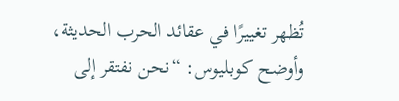تُظهر تغييرًا في عقائد الحرب الحديثة، وأوضح كوبليوس: “نحن نفتقر إلى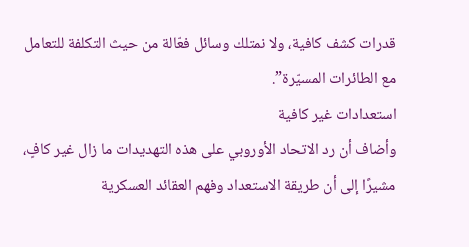قدرات كشف كافية، ولا نمتلك وسائل فعّالة من حيث التكلفة للتعامل مع الطائرات المسيّرة”.
استعدادات غير كافية
وأضاف أن رد الاتحاد الأوروبي على هذه التهديدات ما زال غير كافٍ، مشيرًا إلى أن طريقة الاستعداد وفهم العقائد العسكرية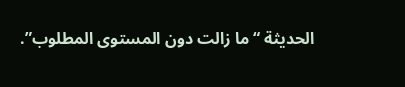الحديثة “ما زالت دون المستوى المطلوب”.